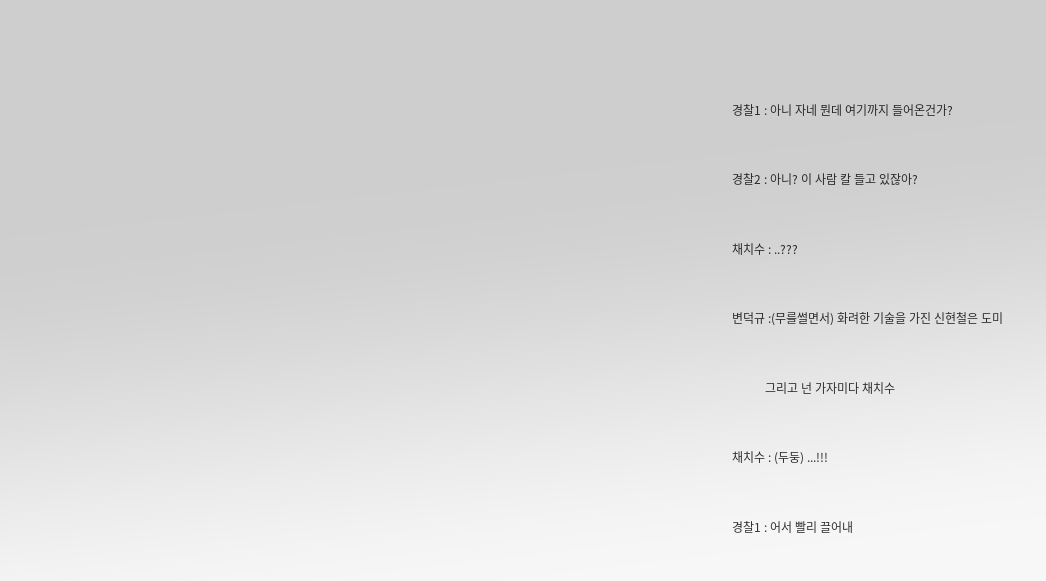경찰1 : 아니 자네 뭔데 여기까지 들어온건가?


경찰2 : 아니? 이 사람 칼 들고 있잖아?


채치수 : ..???


변덕규 :(무를썰면서) 화려한 기술을 가진 신현철은 도미


           그리고 넌 가자미다 채치수


채치수 : (두둥) ...!!!


경찰1 : 어서 빨리 끌어내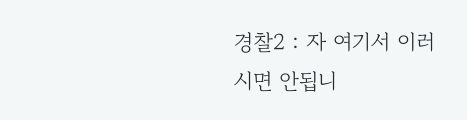경찰2 : 자 여기서 이러시면 안됩니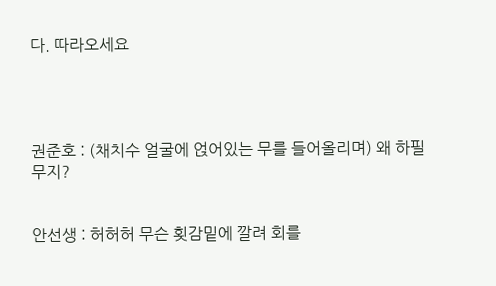다. 따라오세요




권준호 : (채치수 얼굴에 얹어있는 무를 들어올리며) 왜 하필 무지?


안선생 : 허허허 무슨 횟감밑에 깔려 회를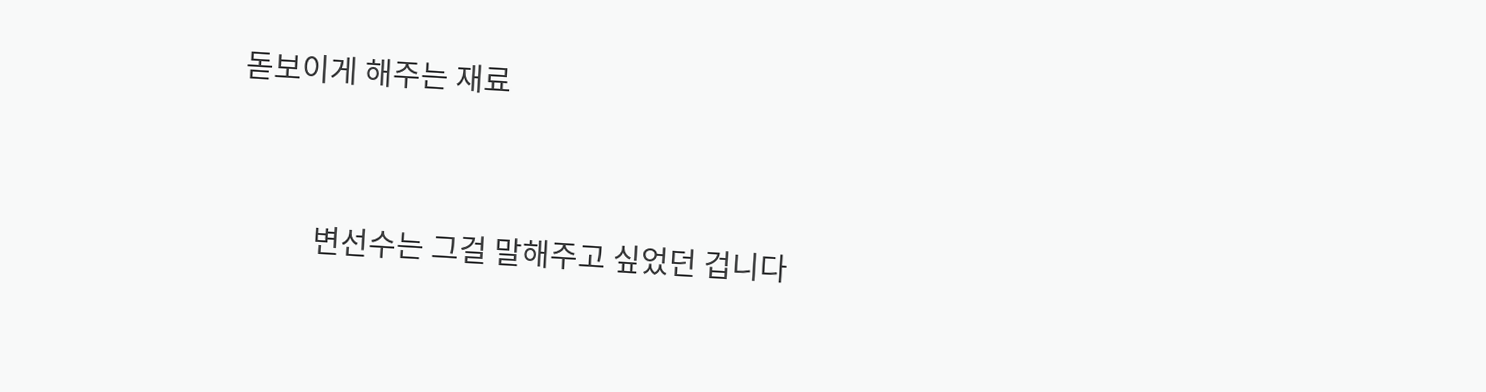돋보이게 해주는 재료


           변선수는 그걸 말해주고 싶었던 겁니다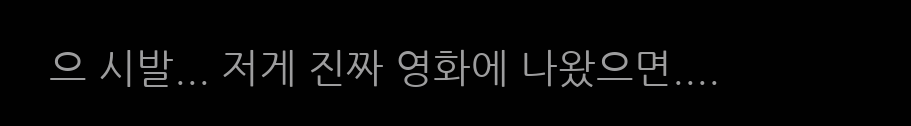으 시발... 저게 진짜 영화에 나왔으면....